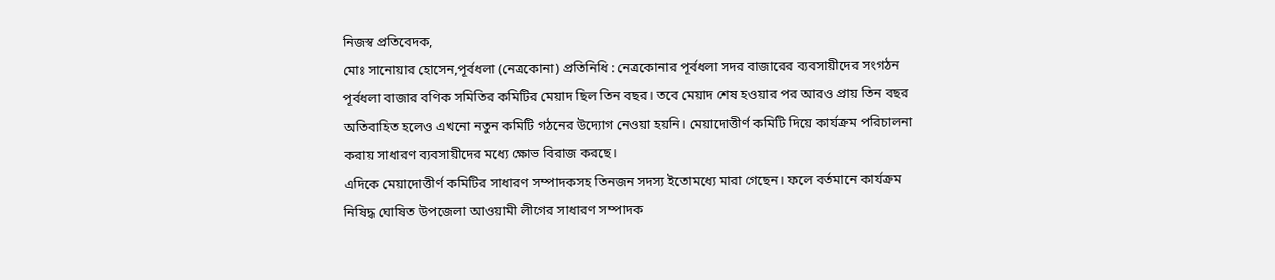নিজস্ব প্রতিবেদক,
মোঃ সানোয়ার হোসেন,পূর্বধলা (নেত্রকোনা) প্রতিনিধি : নেত্রকোনার পূর্বধলা সদর বাজারের ব্যবসায়ীদের সংগঠন পূর্বধলা বাজার বণিক সমিতির কমিটির মেয়াদ ছিল তিন বছর। তবে মেয়াদ শেষ হওয়ার পর আরও প্রায় তিন বছর অতিবাহিত হলেও এখনো নতুন কমিটি গঠনের উদ্যোগ নেওয়া হয়নি। মেয়াদোত্তীর্ণ কমিটি দিয়ে কার্যক্রম পরিচালনা করায় সাধারণ ব্যবসায়ীদের মধ্যে ক্ষোভ বিরাজ করছে।
এদিকে মেয়াদোত্তীর্ণ কমিটির সাধারণ সম্পাদকসহ তিনজন সদস্য ইতোমধ্যে মারা গেছেন। ফলে বর্তমানে কার্যক্রম নিষিদ্ধ ঘোষিত উপজেলা আওয়ামী লীগের সাধারণ সম্পাদক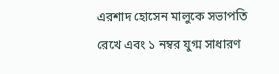এরশাদ হোসেন মালুকে সভাপতি রেখে এবং ১ নম্বর যুগ্ম সাধারণ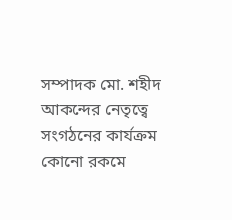সম্পাদক মো. শহীদ আকন্দের নেতৃত্বে সংগঠনের কার্যক্রম কোনো রকমে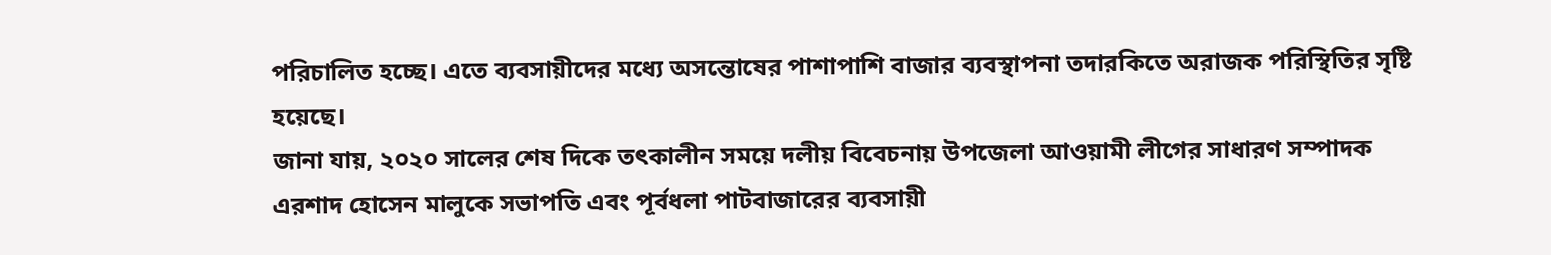পরিচালিত হচ্ছে। এতে ব্যবসায়ীদের মধ্যে অসন্তোষের পাশাপাশি বাজার ব্যবস্থাপনা তদারকিতে অরাজক পরিস্থিতির সৃষ্টি হয়েছে।
জানা যায়, ২০২০ সালের শেষ দিকে তৎকালীন সময়ে দলীয় বিবেচনায় উপজেলা আওয়ামী লীগের সাধারণ সম্পাদক এরশাদ হোসেন মালুকে সভাপতি এবং পূর্বধলা পাটবাজারের ব্যবসায়ী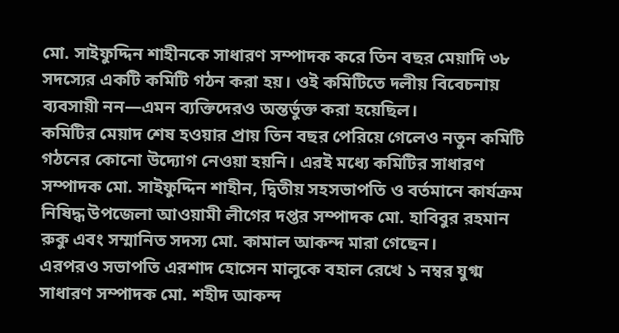মো. সাইফুদ্দিন শাহীনকে সাধারণ সম্পাদক করে তিন বছর মেয়াদি ৩৮ সদস্যের একটি কমিটি গঠন করা হয়। ওই কমিটিতে দলীয় বিবেচনায় ব্যবসায়ী নন—এমন ব্যক্তিদেরও অন্তর্ভুক্ত করা হয়েছিল।
কমিটির মেয়াদ শেষ হওয়ার প্রায় তিন বছর পেরিয়ে গেলেও নতুন কমিটি গঠনের কোনো উদ্যোগ নেওয়া হয়নি। এরই মধ্যে কমিটির সাধারণ সম্পাদক মো. সাইফুদ্দিন শাহীন, দ্বিতীয় সহসভাপতি ও বর্তমানে কার্যক্রম নিষিদ্ধ উপজেলা আওয়ামী লীগের দপ্তর সম্পাদক মো. হাবিবুর রহমান রুকু এবং সম্মানিত সদস্য মো. কামাল আকন্দ মারা গেছেন।
এরপরও সভাপতি এরশাদ হোসেন মালুকে বহাল রেখে ১ নম্বর যুগ্ম সাধারণ সম্পাদক মো. শহীদ আকন্দ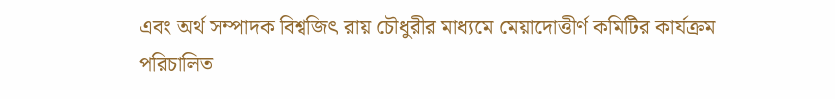এবং অর্থ সম্পাদক বিশ্বজিৎ রায় চৌধুরীর মাধ্যমে মেয়াদোত্তীর্ণ কমিটির কার্যক্রম পরিচালিত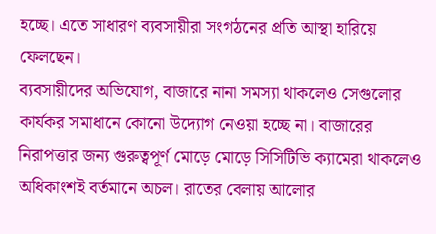হচ্ছে। এতে সাধারণ ব্যবসায়ীরা সংগঠনের প্রতি আস্থা হারিয়ে ফেলছেন।
ব্যবসায়ীদের অভিযোগ, বাজারে নানা সমস্যা থাকলেও সেগুলোর কার্যকর সমাধানে কোনো উদ্যোগ নেওয়া হচ্ছে না। বাজারের নিরাপত্তার জন্য গুরুত্বপূর্ণ মোড়ে মোড়ে সিসিটিভি ক্যামেরা থাকলেও অধিকাংশই বর্তমানে অচল। রাতের বেলায় আলোর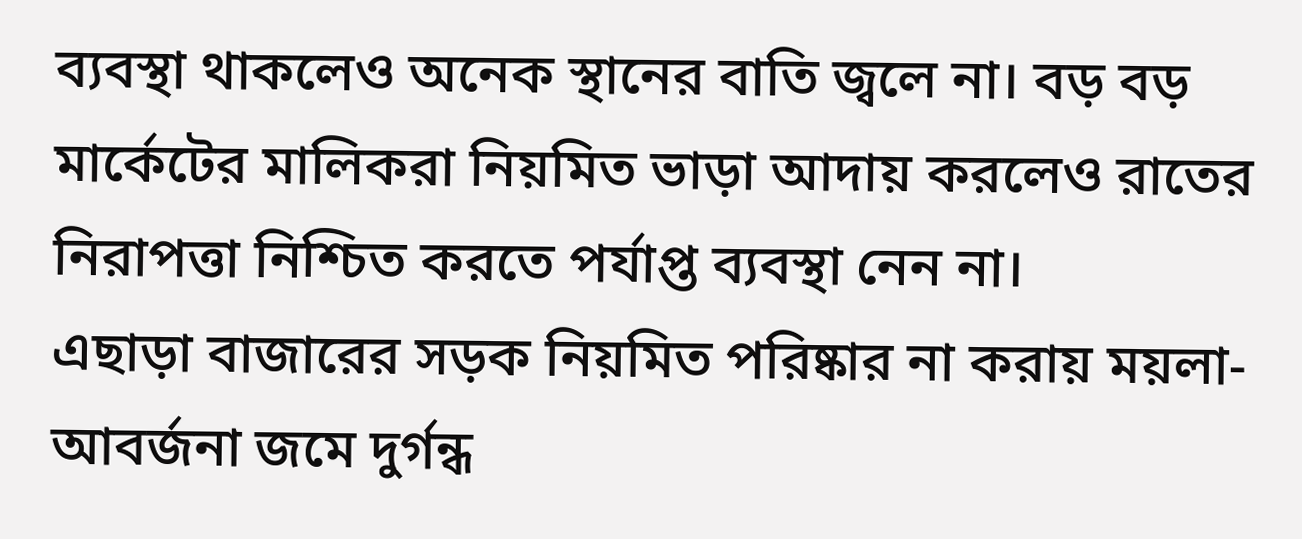ব্যবস্থা থাকলেও অনেক স্থানের বাতি জ্বলে না। বড় বড় মার্কেটের মালিকরা নিয়মিত ভাড়া আদায় করলেও রাতের নিরাপত্তা নিশ্চিত করতে পর্যাপ্ত ব্যবস্থা নেন না।
এছাড়া বাজারের সড়ক নিয়মিত পরিষ্কার না করায় ময়লা-আবর্জনা জমে দুর্গন্ধ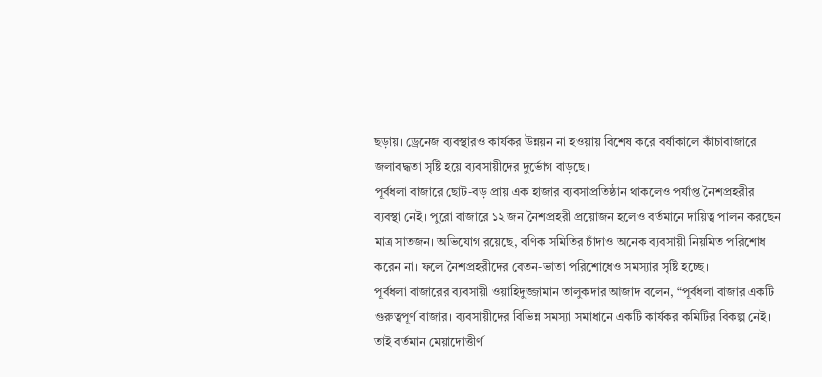ছড়ায়। ড্রেনেজ ব্যবস্থারও কার্যকর উন্নয়ন না হওয়ায় বিশেষ করে বর্ষাকালে কাঁচাবাজারে জলাবদ্ধতা সৃষ্টি হয়ে ব্যবসায়ীদের দুর্ভোগ বাড়ছে।
পূর্বধলা বাজারে ছোট-বড় প্রায় এক হাজার ব্যবসাপ্রতিষ্ঠান থাকলেও পর্যাপ্ত নৈশপ্রহরীর ব্যবস্থা নেই। পুরো বাজারে ১২ জন নৈশপ্রহরী প্রয়োজন হলেও বর্তমানে দায়িত্ব পালন করছেন মাত্র সাতজন। অভিযোগ রয়েছে, বণিক সমিতির চাঁদাও অনেক ব্যবসায়ী নিয়মিত পরিশোধ করেন না। ফলে নৈশপ্রহরীদের বেতন-ভাতা পরিশোধেও সমস্যার সৃষ্টি হচ্ছে।
পূর্বধলা বাজারের ব্যবসায়ী ওয়াহিদুজ্জামান তালুকদার আজাদ বলেন, “পূর্বধলা বাজার একটি গুরুত্বপূর্ণ বাজার। ব্যবসায়ীদের বিভিন্ন সমস্যা সমাধানে একটি কার্যকর কমিটির বিকল্প নেই। তাই বর্তমান মেয়াদোত্তীর্ণ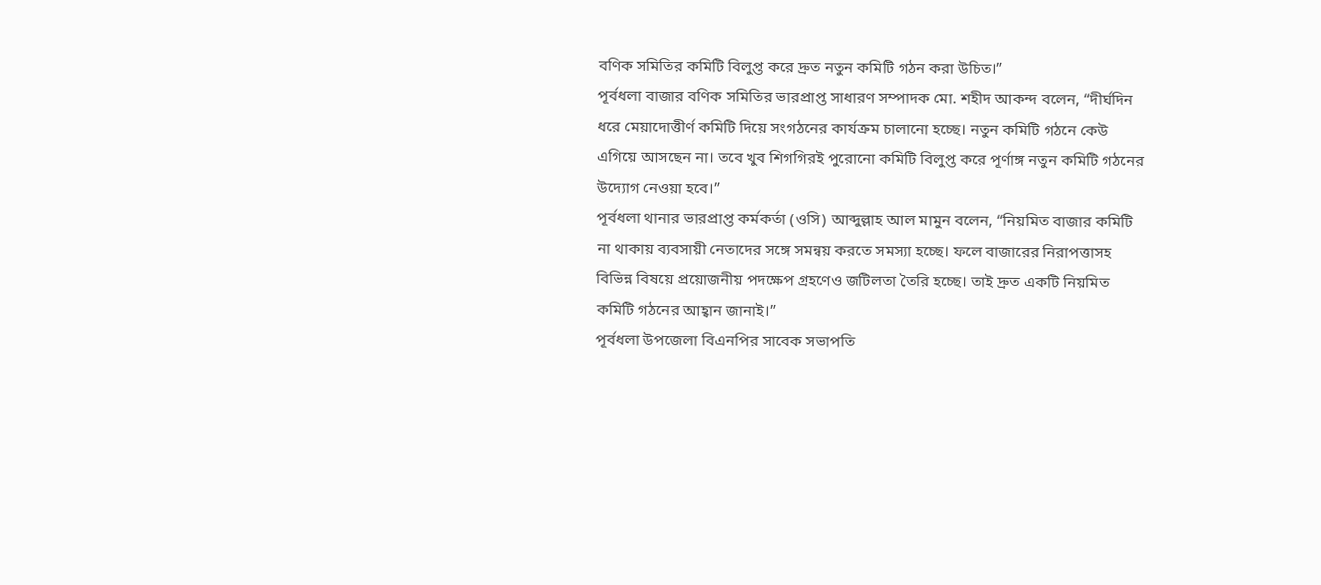বণিক সমিতির কমিটি বিলুপ্ত করে দ্রুত নতুন কমিটি গঠন করা উচিত।”
পূর্বধলা বাজার বণিক সমিতির ভারপ্রাপ্ত সাধারণ সম্পাদক মো. শহীদ আকন্দ বলেন, “দীর্ঘদিন ধরে মেয়াদোত্তীর্ণ কমিটি দিয়ে সংগঠনের কার্যক্রম চালানো হচ্ছে। নতুন কমিটি গঠনে কেউ এগিয়ে আসছেন না। তবে খুব শিগগিরই পুরোনো কমিটি বিলুপ্ত করে পূর্ণাঙ্গ নতুন কমিটি গঠনের উদ্যোগ নেওয়া হবে।”
পূর্বধলা থানার ভারপ্রাপ্ত কর্মকর্তা (ওসি) আব্দুল্লাহ আল মামুন বলেন, “নিয়মিত বাজার কমিটি না থাকায় ব্যবসায়ী নেতাদের সঙ্গে সমন্বয় করতে সমস্যা হচ্ছে। ফলে বাজারের নিরাপত্তাসহ বিভিন্ন বিষয়ে প্রয়োজনীয় পদক্ষেপ গ্রহণেও জটিলতা তৈরি হচ্ছে। তাই দ্রুত একটি নিয়মিত কমিটি গঠনের আহ্বান জানাই।”
পূর্বধলা উপজেলা বিএনপির সাবেক সভাপতি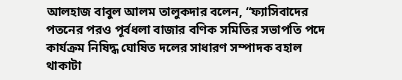আলহাজ বাবুল আলম তালুকদার বলেন, “ফ্যাসিবাদের পতনের পরও পূর্বধলা বাজার বণিক সমিতির সভাপতি পদে কার্যক্রম নিষিদ্ধ ঘোষিত দলের সাধারণ সম্পাদক বহাল থাকাটা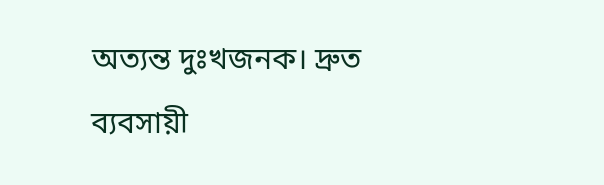অত্যন্ত দুঃখজনক। দ্রুত ব্যবসায়ী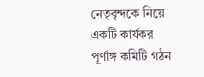নেতৃবৃন্দকে নিয়ে একটি কার্যকর পূর্ণাঙ্গ কমিটি গঠন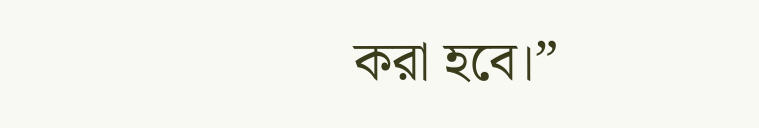করা হবে।”